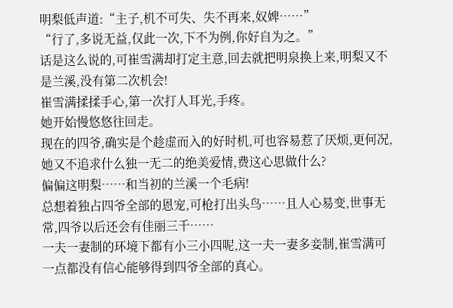明梨低声道:“主子,机不可失、失不再来,奴婢……”
“行了,多说无益,仅此一次,下不为例,你好自为之。”
话是这么说的,可崔雪满却打定主意,回去就把明泉换上来,明梨又不是兰溪,没有第二次机会!
崔雪满揉揉手心,第一次打人耳光,手疼。
她开始慢悠悠往回走。
现在的四爷,确实是个趁虚而入的好时机,可也容易惹了厌烦,更何况,她又不追求什么独一无二的绝美爱情,费这心思做什么?
偏偏这明梨……和当初的兰溪一个毛病!
总想着独占四爷全部的恩宠,可枪打出头鸟……且人心易变,世事无常,四爷以后还会有佳丽三千……
一夫一妻制的环境下都有小三小四呢,这一夫一妻多妾制,崔雪满可一点都没有信心能够得到四爷全部的真心。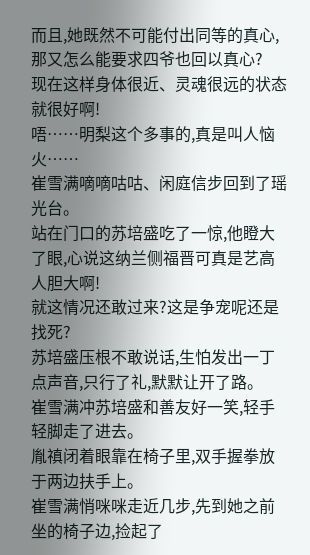而且,她既然不可能付出同等的真心,那又怎么能要求四爷也回以真心?
现在这样身体很近、灵魂很远的状态就很好啊!
唔……明梨这个多事的,真是叫人恼火……
崔雪满嘀嘀咕咕、闲庭信步回到了瑶光台。
站在门口的苏培盛吃了一惊,他瞪大了眼,心说这纳兰侧福晋可真是艺高人胆大啊!
就这情况还敢过来?这是争宠呢还是找死?
苏培盛压根不敢说话,生怕发出一丁点声音,只行了礼,默默让开了路。
崔雪满冲苏培盛和善友好一笑,轻手轻脚走了进去。
胤禛闭着眼靠在椅子里,双手握拳放于两边扶手上。
崔雪满悄咪咪走近几步,先到她之前坐的椅子边,捡起了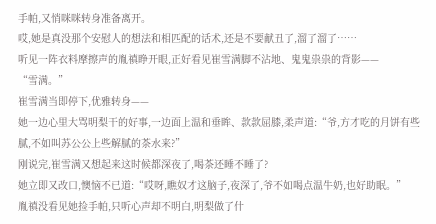手帕,又悄咪咪转身准备离开。
哎,她是真没那个安慰人的想法和相匹配的话术,还是不要献丑了,溜了溜了……
听见一阵衣料摩擦声的胤禛睁开眼,正好看见崔雪满脚不沾地、鬼鬼祟祟的背影——
“雪满。”
崔雪满当即停下,优雅转身——
她一边心里大骂明梨干的好事,一边面上温和垂眸、款款屈膝,柔声道:“爷,方才吃的月饼有些腻,不如叫苏公公上些解腻的茶水来?”
刚说完,崔雪满又想起来这时候都深夜了,喝茶还睡不睡了?
她立即又改口,懊恼不已道:“哎呀,瞧奴才这脑子,夜深了,爷不如喝点温牛奶,也好助眠。”
胤禛没看见她捡手帕,只听心声却不明白,明梨做了什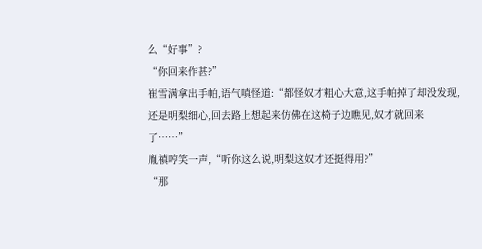么“好事”?
“你回来作甚?”
崔雪满拿出手帕,语气嗔怪道:“都怪奴才粗心大意,这手帕掉了却没发现,还是明梨细心,回去路上想起来仿佛在这椅子边瞧见,奴才就回来了……”
胤禛哼笑一声,“听你这么说,明梨这奴才还挺得用?”
“那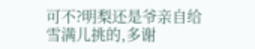可不?明梨还是爷亲自给雪满儿挑的,多谢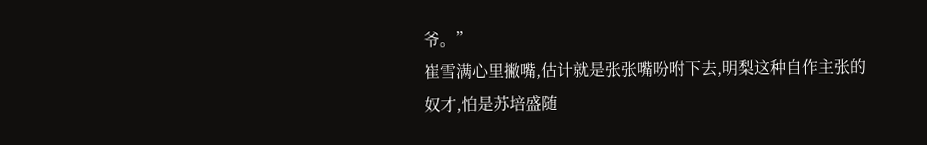爷。”
崔雪满心里撇嘴,估计就是张张嘴吩咐下去,明梨这种自作主张的奴才,怕是苏培盛随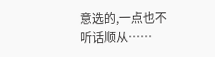意选的,一点也不听话顺从……